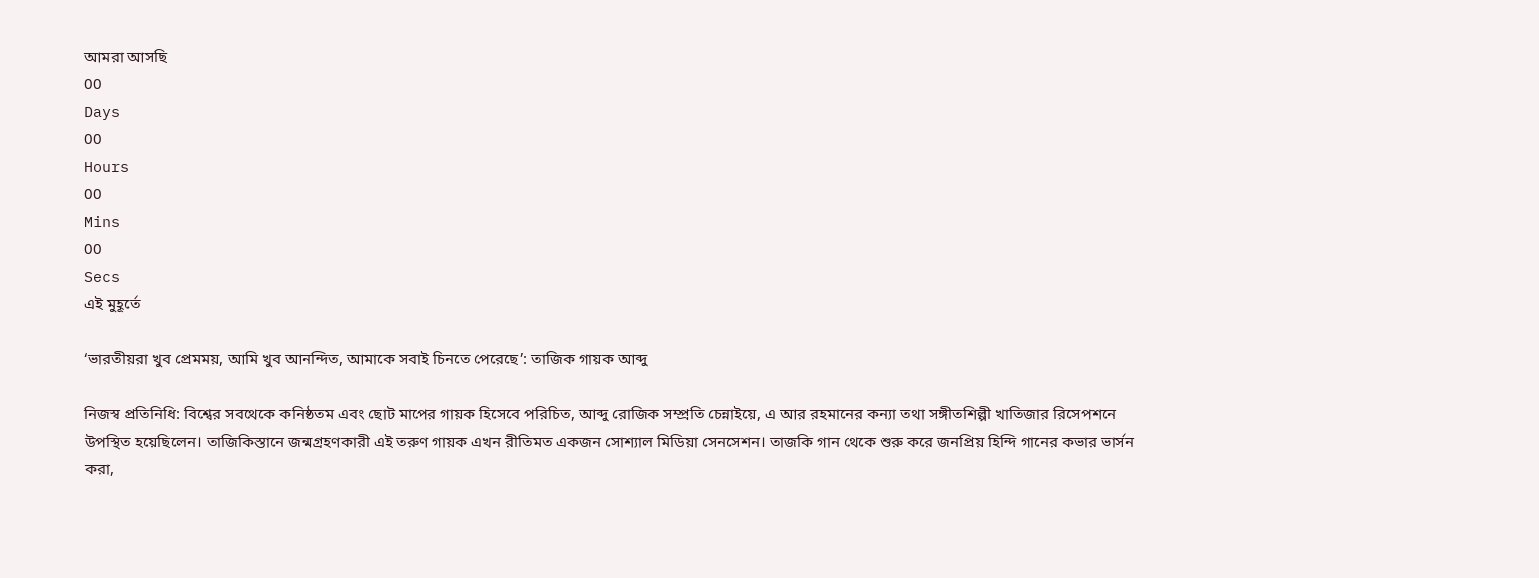আমরা আসছি
00
Days
00
Hours
00
Mins
00
Secs
এই মুহূর্তে

‘ভারতীয়রা খুব প্রেমময়, আমি খুব আনন্দিত, আমাকে সবাই চিনতে পেরেছে’: তাজিক গায়ক আব্দু

নিজস্ব প্রতিনিধি: বিশ্বের সবথেকে কনিষ্ঠতম এবং ছোট মাপের গায়ক হিসেবে পরিচিত, আব্দু রোজিক সম্প্রতি চেন্নাইয়ে, এ আর রহমানের কন্যা তথা সঙ্গীতশিল্পী খাতিজার রিসেপশনে উপস্থিত হয়েছিলেন। তাজিকিস্তানে জন্মগ্রহণকারী এই তরুণ গায়ক এখন রীতিমত একজন সোশ্যাল মিডিয়া সেনসেশন। তাজকি গান থেকে শুরু করে জনপ্রিয় হিন্দি গানের কভার ভার্সন করা,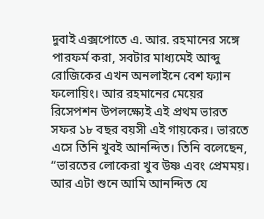দুবাই এক্সপোতে এ. আর. রহমানের সঙ্গে পারফর্ম করা, সবটার মাধ্যমেই আব্দু রোজিকের এখন অনলাইনে বেশ ফ্যান ফলোয়িং। আর রহমানের মেয়ের রিসেপশন উপলক্ষ্যেই এই প্রথম ভারত সফর ১৮ বছর বয়সী এই গায়কের। ভারতে এসে তিনি খুবই আনন্দিত। তিনি বলেছেন, “ভারতের লোকেরা খুব উষ্ণ এবং প্রেমময়। আর এটা শুনে আমি আনন্দিত যে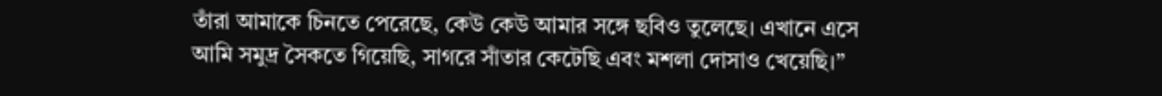তাঁরা আমাকে চিনতে পেরেছে, কেউ কেউ আমার সঙ্গে ছবিও তুলেছে। এখানে এসে আমি সমুদ্র সৈকতে গিয়েছি, সাগরে সাঁতার কেটেছি এবং মশলা দোসাও খেয়েছি।”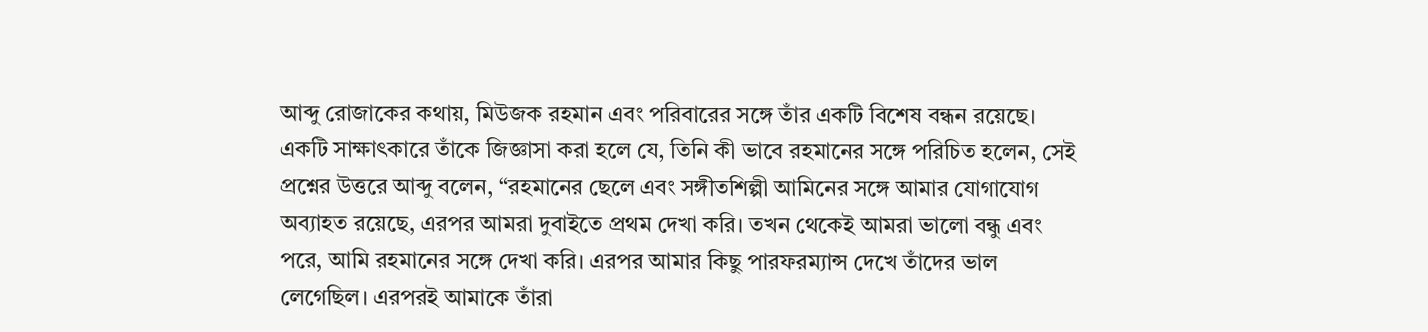আব্দু রোজাকের কথায়, মিউজক রহমান এবং পরিবারের সঙ্গে তাঁর একটি বিশেষ বন্ধন রয়েছে। একটি সাক্ষাৎকারে তাঁকে জিজ্ঞাসা করা হলে যে, তিনি কী ভাবে রহমানের সঙ্গে পরিচিত হলেন, সেই প্রশ্নের উত্তরে আব্দু বলেন, “রহমানের ছেলে এবং সঙ্গীতশিল্পী আমিনের সঙ্গে আমার যোগাযোগ অব্যাহত রয়েছে, এরপর আমরা দুবাইতে প্রথম দেখা করি। তখন থেকেই আমরা ভালো বন্ধু এবং পরে, আমি রহমানের সঙ্গে দেখা করি। এরপর আমার কিছু পারফরম্যান্স দেখে তাঁদের ভাল লেগেছিল। এরপরই আমাকে তাঁরা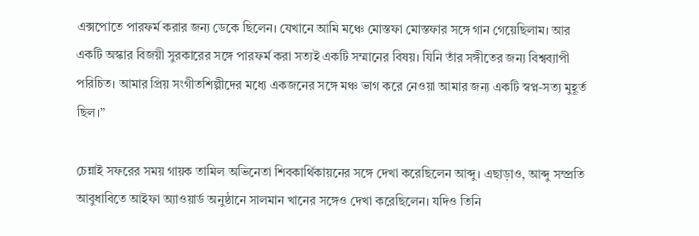এক্সপোতে পারফর্ম করার জন্য ডেকে ছিলেন। যেখানে আমি মঞ্চে মোস্তফা মোস্তফার সঙ্গে গান গেয়েছিলাম। আর একটি অস্কার বিজয়ী সুরকারের সঙ্গে পারফর্ম করা সত্যই একটি সম্মানের বিষয়। যিনি তাঁর সঙ্গীতের জন্য বিশ্বব্যাপী পরিচিত। আমার প্রিয় সংগীতশিল্পীদের মধ্যে একজনের সঙ্গে মঞ্চ ভাগ করে নেওয়া আমার জন্য একটি স্বপ্ন-সত্য মুহূর্ত ছিল।”

চেন্নাই সফরের সময় গায়ক তামিল অভিনেতা শিবকার্থিকায়নের সঙ্গে দেখা করেছিলেন আব্দু। এছাড়াও, আব্দু সম্প্রতি আবুধাবিতে আইফা অ্যাওয়ার্ড অনুষ্ঠানে সালমান খানের সঙ্গেও দেখা করেছিলেন। যদিও তিনি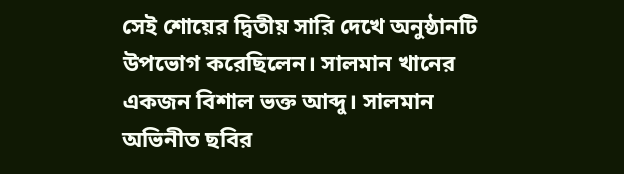সেই শোয়ের দ্বিতীয় সারি দেখে অনুষ্ঠানটি উপভোগ করেছিলেন। সালমান খানের একজন বিশাল ভক্ত আব্দু। সালমান অভিনীত ছবির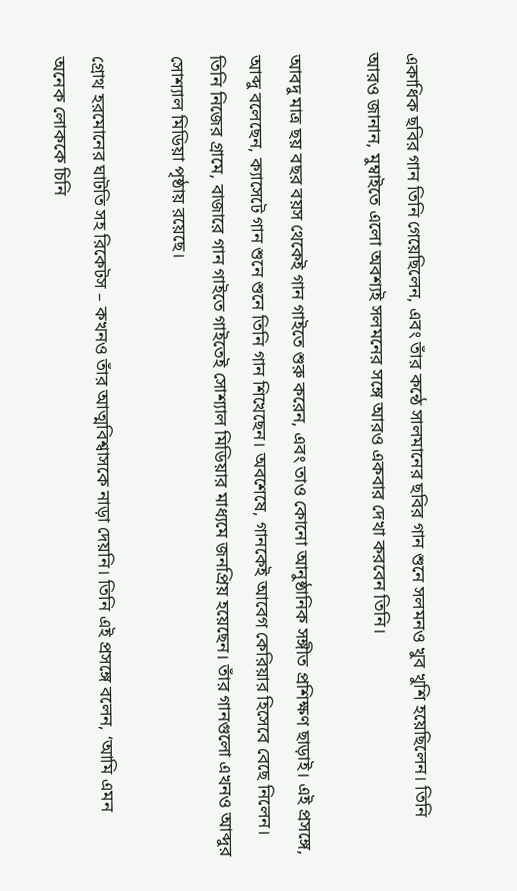একাধিক ছবির গান তিনি গেয়েছিলেন, এবং তাঁর কন্ঠে সালমানের ছবির গান শুনে সলমনও খুব খুশি হয়েছিলেন। তিনি আরও জানান, মুম্বাইতে এলো অবশ্যই সলমনের সঙ্গে আরও একবার দেখা করবেন তিনি।

আবদু মাত্র ছয় বছর বয়স থেকেই গান গাইতে শুরু করেন, এবং তাও কোনো আনুষ্ঠানিক সঙ্গীত প্রশিক্ষণ ছাড়াই। এই প্রসঙ্গে, আব্দু বলেছেন, ক্যাসেটে গান শুনে শুনে তিনি গান শিখেছেন। অবশেষে, গানকেই আবেগ কেরিয়ার হিসেবে বেছে নিলেন। তিনি নিজের গ্রামে, বাজারে গান গাইতে গাইতেই সোশ্যাল মিডিয়ার মাধ্যমে জনপ্রিয় হয়েছেন। তাঁর গানগুলো এখনও আব্দুর সোশ্যাল মিডিয়া পৃষ্ঠায় রয়েছে।

গ্রোথ হরমোনের ঘাটতি সহ রিকেটস – কখনও তাঁর আত্মবিশ্বাসকে নাড়া দেয়নি। তিনি এই প্রসঙ্গে বলেন, ‘আমি এমন অনেক লোককে চিনি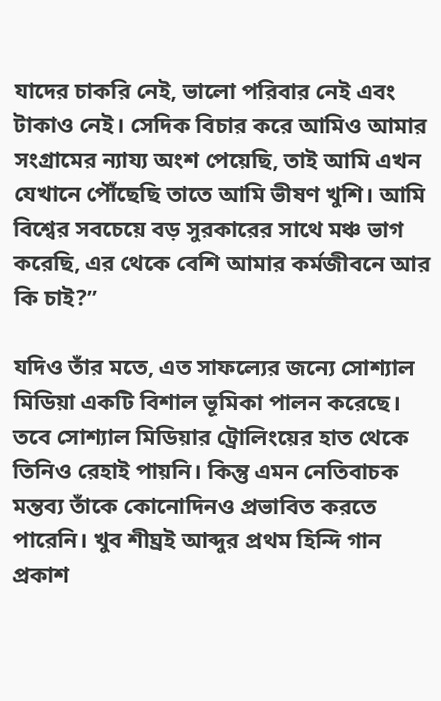যাদের চাকরি নেই, ভালো পরিবার নেই এবং টাকাও নেই। সেদিক বিচার করে আমিও আমার সংগ্রামের ন্যায্য অংশ পেয়েছি, তাই আমি এখন যেখানে পৌঁছেছি তাতে আমি ভীষণ খুশি। আমি বিশ্বের সবচেয়ে বড় সুরকারের সাথে মঞ্চ ভাগ করেছি, এর থেকে বেশি আমার কর্মজীবনে আর কি চাই?”

যদিও তাঁর মতে, এত সাফল্যের জন্যে সোশ্যাল মিডিয়া একটি বিশাল ভূমিকা পালন করেছে। তবে সোশ্যাল মিডিয়ার ট্রোলিংয়ের হাত থেকে তিনিও রেহাই পায়নি। কিন্তু এমন নেতিবাচক মন্তব্য তাঁকে কোনোদিনও প্রভাবিত করতে পারেনি। খুব শীঘ্রই আব্দুর প্রথম হিন্দি গান প্রকাশ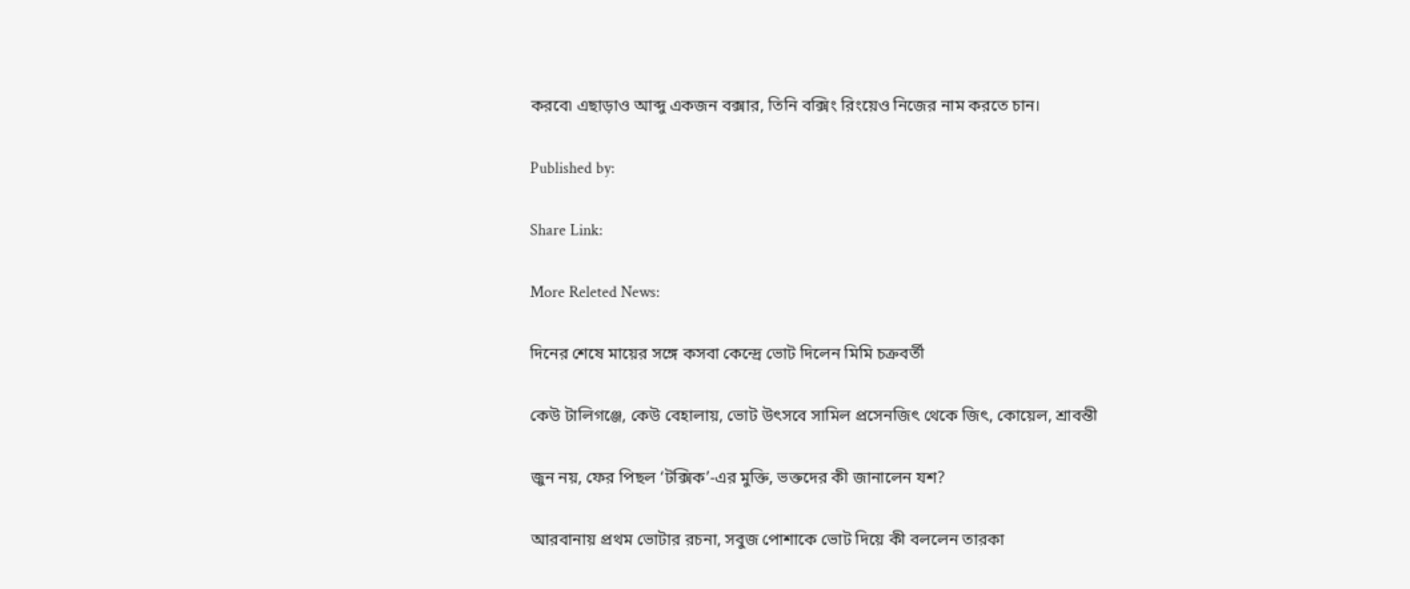করবে৷ এছাড়াও আব্দু একজন বক্সার, তিনি বক্সিং রিংয়েও নিজের নাম করতে চান।

Published by:

Share Link:

More Releted News:

দিনের শেষে মায়ের সঙ্গে কসবা কেন্দ্রে ভোট দিলেন মিমি চক্রবর্তী

কেউ টালিগঞ্জে, কেউ বেহালায়, ভোট উৎসবে সামিল প্রসেনজিৎ থেকে জিৎ, কোয়েল, শ্রাবন্তী

জুন নয়, ফের পিছল ‘টক্সিক’-এর মুক্তি, ভক্তদের কী জানালেন যশ?

আরবানায় প্রথম ভোটার রচনা, সবুজ পোশাকে ভোট দিয়ে কী বললেন তারকা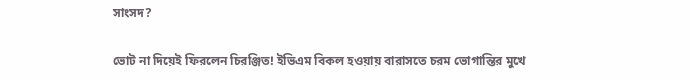সাংসদ?

ভোট না দিয়েই ফিরলেন চিরঞ্জিত! ইভিএম বিকল হওয়ায় বারাসতে চরম ভোগান্তির মুখে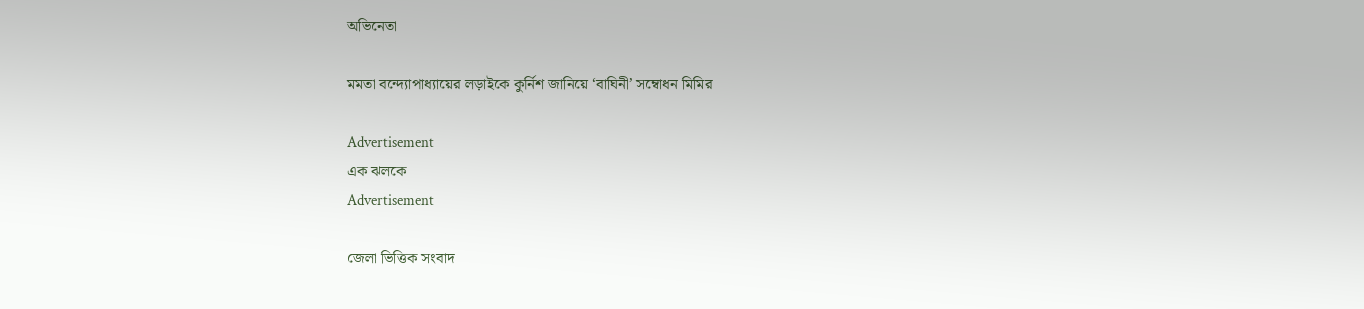অভিনেতা

মমতা বন্দ্যোপাধ্যায়ের লড়াইকে কুর্নিশ জানিয়ে ‘বাঘিনী’ সম্বোধন মিমির

Advertisement
এক ঝলকে
Advertisement

জেলা ভিত্তিক সংবাদ